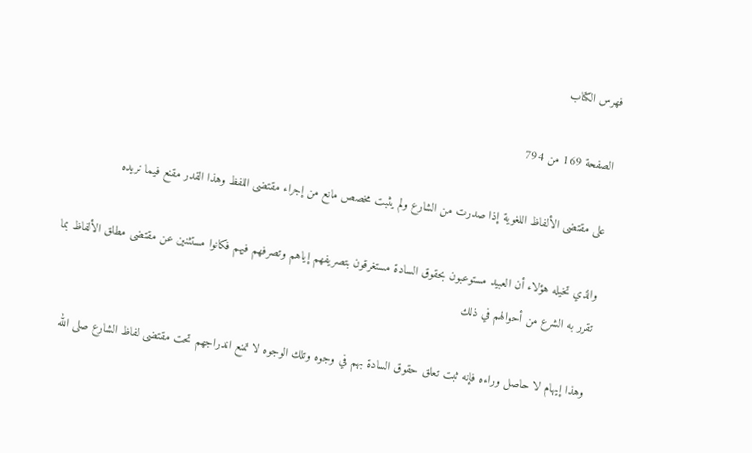فهرس الكتاب

الصفحة 169 من 794

على مقتضى الألفاظ اللغوية إذا صدرت من الشارع ولم يثبت مخصص مانع من إجراء مقتضى اللفظ وهذا القدر مقنع فيما نريده

والذي تخيله هؤلاء أن العبيد مستوعبون بحقوق السادة مستغرقون بتصريفهم إياهم وتصرفهم فيهم فكانوا مستثنين عن مقتضى مطلق الألفاظ بما تقرر به الشرع من أحوالهم في ذلك

وهذا إيهام لا حاصل وراءه فإنه ثبت تعلق حقوق السادة بهم في وجوه وتلك الوجوه لا تمنع اندراجهم تحت مقتضى لفاظ الشارع صلى الله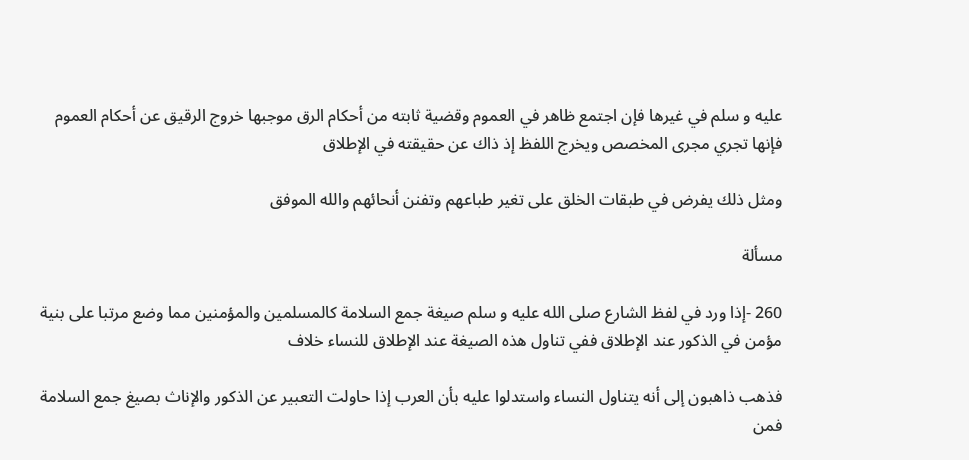عليه و سلم في غيرها فإن اجتمع ظاهر في العموم وقضية ثابته من أحكام الرق موجبها خروج الرقيق عن أحكام العموم فإنها تجري مجرى المخصص ويخرج اللفظ إذ ذاك عن حقيقته في الإطلاق

ومثل ذلك يفرض في طبقات الخلق على تغير طباعهم وتفنن أنحائهم والله الموفق

مسألة

260 -إذا ورد في لفظ الشارع صلى الله عليه و سلم صيغة جمع السلامة كالمسلمين والمؤمنين مما وضع مرتبا على بنية مؤمن في الذكور عند الإطلاق ففي تناول هذه الصيغة عند الإطلاق للنساء خلاف

فذهب ذاهبون إلى أنه يتناول النساء واستدلوا عليه بأن العرب إذا حاولت التعبير عن الذكور والإناث بصيغ جمع السلامة فمن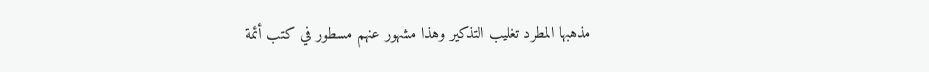مذهبها المطرد تغليب التذكير وهذا مشهور عنهم مسطور في كتب أئمة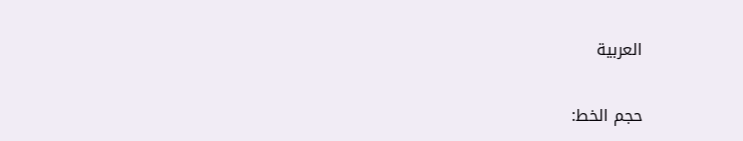العربية

حجم الخط: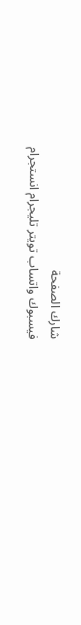شارك الصفحة
فيسبوك واتساب تويتر تليجرام انستجرام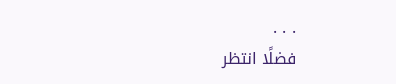. . .
فضلًا انتظر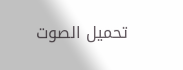تحميل الصوت